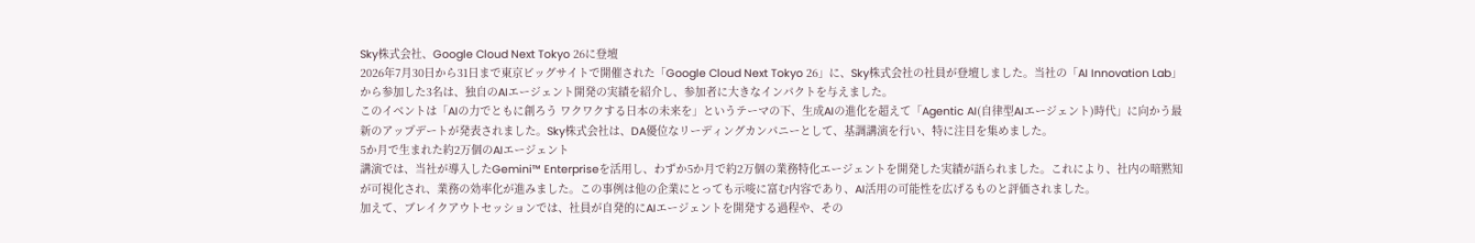Sky株式会社、Google Cloud Next Tokyo 26に登壇
2026年7月30日から31日まで東京ビッグサイトで開催された「Google Cloud Next Tokyo 26」に、Sky株式会社の社員が登壇しました。当社の「AI Innovation Lab」から参加した3名は、独自のAIエージェント開発の実績を紹介し、参加者に大きなインパクトを与えました。
このイベントは「AIの力でともに創ろう ワクワクする日本の未来を」というテーマの下、生成AIの進化を超えて「Agentic AI(自律型AIエージェント)時代」に向かう最新のアップデートが発表されました。Sky株式会社は、DA優位なリーディングカンパニーとして、基調講演を行い、特に注目を集めました。
5か月で生まれた約2万個のAIエージェント
講演では、当社が導入したGemini™ Enterpriseを活用し、わずか5か月で約2万個の業務特化エージェントを開発した実績が語られました。これにより、社内の暗黙知が可視化され、業務の効率化が進みました。この事例は他の企業にとっても示唆に富む内容であり、AI活用の可能性を広げるものと評価されました。
加えて、ブレイクアウトセッションでは、社員が自発的にAIエージェントを開発する過程や、その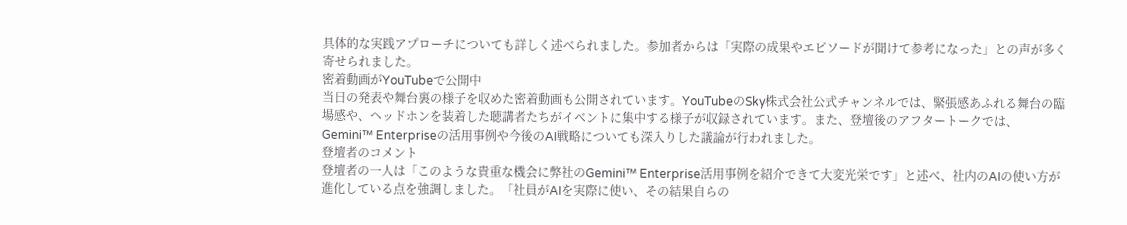具体的な実践アプローチについても詳しく述べられました。参加者からは「実際の成果やエピソードが聞けて参考になった」との声が多く寄せられました。
密着動画がYouTubeで公開中
当日の発表や舞台裏の様子を収めた密着動画も公開されています。YouTubeのSky株式会社公式チャンネルでは、緊張感あふれる舞台の臨場感や、ヘッドホンを装着した聴講者たちがイベントに集中する様子が収録されています。また、登壇後のアフタートークでは、Gemini™ Enterpriseの活用事例や今後のAI戦略についても深入りした議論が行われました。
登壇者のコメント
登壇者の一人は「このような貴重な機会に弊社のGemini™ Enterprise活用事例を紹介できて大変光栄です」と述べ、社内のAIの使い方が進化している点を強調しました。「社員がAIを実際に使い、その結果自らの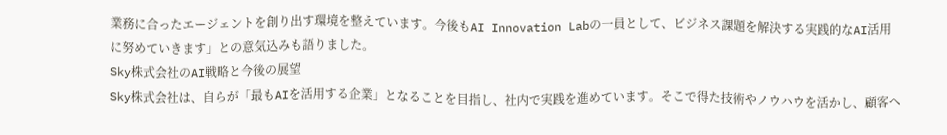業務に合ったエージェントを創り出す環境を整えています。今後もAI Innovation Labの一員として、ビジネス課題を解決する実践的なAI活用に努めていきます」との意気込みも語りました。
Sky株式会社のAI戦略と今後の展望
Sky株式会社は、自らが「最もAIを活用する企業」となることを目指し、社内で実践を進めています。そこで得た技術やノウハウを活かし、顧客へ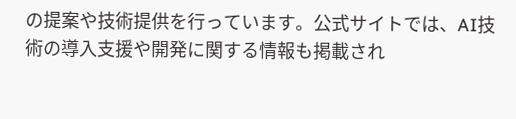の提案や技術提供を行っています。公式サイトでは、AI技術の導入支援や開発に関する情報も掲載され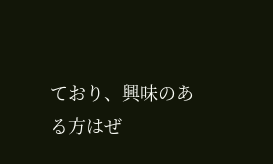ており、興味のある方はぜ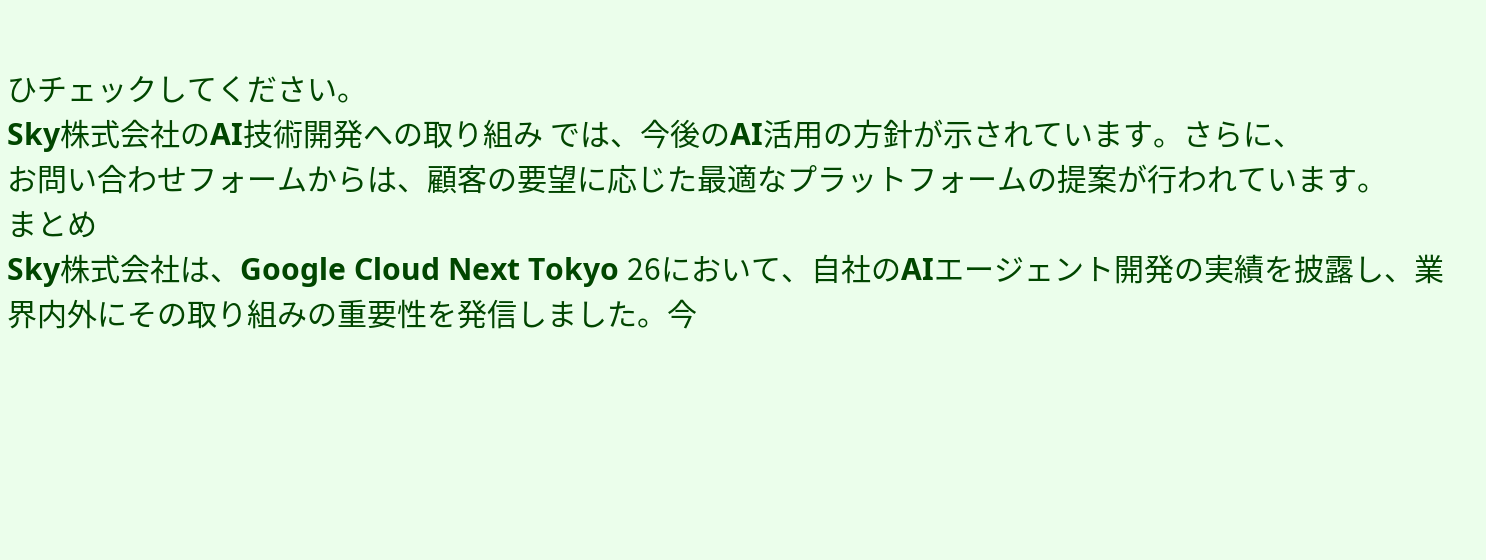ひチェックしてください。
Sky株式会社のAI技術開発への取り組み では、今後のAI活用の方針が示されています。さらに、
お問い合わせフォームからは、顧客の要望に応じた最適なプラットフォームの提案が行われています。
まとめ
Sky株式会社は、Google Cloud Next Tokyo 26において、自社のAIエージェント開発の実績を披露し、業界内外にその取り組みの重要性を発信しました。今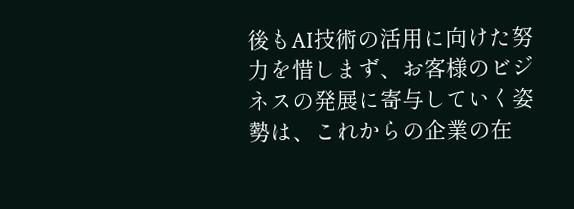後もAI技術の活用に向けた努力を惜しまず、お客様のビジネスの発展に寄与していく姿勢は、これからの企業の在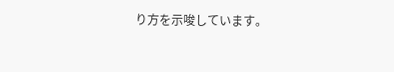り方を示唆しています。